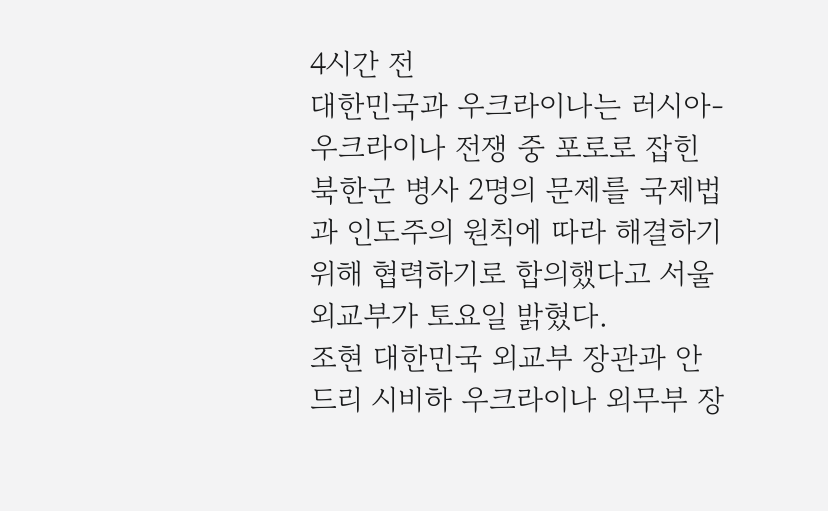4시간 전
대한민국과 우크라이나는 러시아-우크라이나 전쟁 중 포로로 잡힌 북한군 병사 2명의 문제를 국제법과 인도주의 원칙에 따라 해결하기 위해 협력하기로 합의했다고 서울 외교부가 토요일 밝혔다.
조현 대한민국 외교부 장관과 안드리 시비하 우크라이나 외무부 장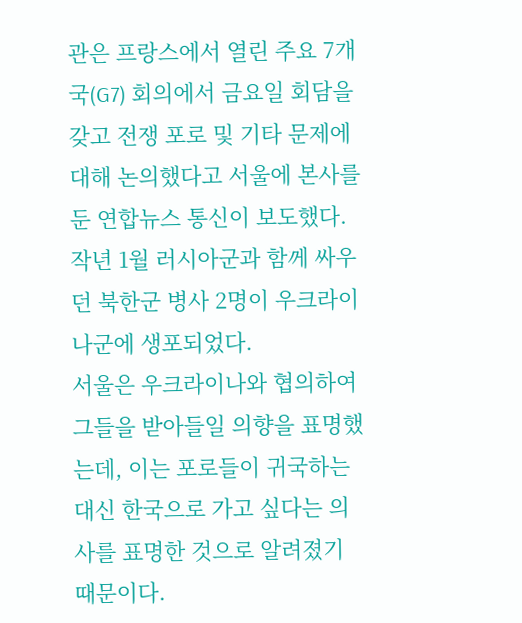관은 프랑스에서 열린 주요 7개국(G7) 회의에서 금요일 회담을 갖고 전쟁 포로 및 기타 문제에 대해 논의했다고 서울에 본사를 둔 연합뉴스 통신이 보도했다.
작년 1월 러시아군과 함께 싸우던 북한군 병사 2명이 우크라이나군에 생포되었다.
서울은 우크라이나와 협의하여 그들을 받아들일 의향을 표명했는데, 이는 포로들이 귀국하는 대신 한국으로 가고 싶다는 의사를 표명한 것으로 알려졌기 때문이다.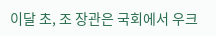이달 초, 조 장관은 국회에서 우크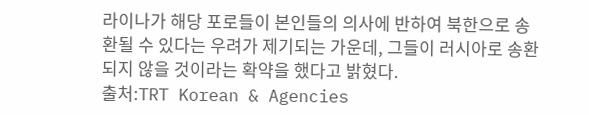라이나가 해당 포로들이 본인들의 의사에 반하여 북한으로 송환될 수 있다는 우려가 제기되는 가운데, 그들이 러시아로 송환되지 않을 것이라는 확약을 했다고 밝혔다.
출처:TRT Korean & Agencies